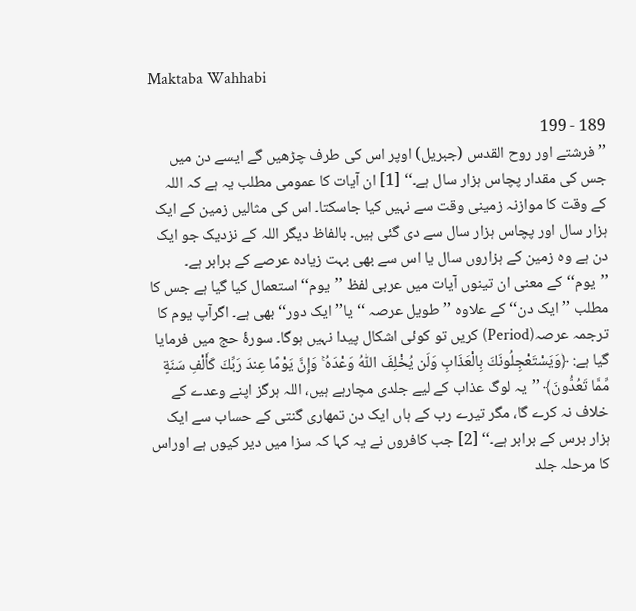Maktaba Wahhabi

189 - 199
’’فرشتے اور روح القدس (جبریل) اوپر اس کی طرف چڑھیں گے ایسے دن میں جس کی مقدار پچاس ہزار سال ہے۔‘‘ [1] ان آیات کا عمومی مطلب یہ ہے کہ اللہ کے وقت کا موازنہ زمینی وقت سے نہیں کیا جاسکتا۔ اس کی مثالیں زمین کے ایک ہزار سال اور پچاس ہزار سال سے دی گئی ہیں۔ بالفاظ دیگر اللہ کے نزدیک جو ایک دن ہے وہ زمین کے ہزاروں سال یا اس سے بھی بہت زیادہ عرصے کے برابر ہے۔ ’’یوم‘‘کے معنی ان تینوں آیات میں عربی لفظ ’’یوم‘‘ استعمال کیا گیا ہے جس کا مطلب ’’ایک دن‘‘ کے علاوہ ’’طویل عرصہ ‘‘یا’’ ایک دور‘‘ بھی ہے۔ اگرآپ یوم کا ترجمہ عرصہ(Period) کریں تو کوئی اشکال پیدا نہیں ہوگا۔ سورۂ حج میں فرمایا گیا ہے: ﴿وَيَسْتَعْجِلُونَكَ بِالْعَذَابِ وَلَن يُخْلِفَ اللّٰهُ وَعْدَهُ ۚ وَإِنَّ يَوْمًا عِندَ رَبِّكَ كَأَلْفِ سَنَةٍ مِّمَّا تَعُدُّونَ﴾ ’’یہ لوگ عذاب کے لیے جلدی مچارہے ہیں، اللہ ہرگز اپنے وعدے کے خلاف نہ کرے گا، مگر تیرے رب کے ہاں ایک دن تمھاری گنتی کے حساب سے ایک ہزار برس کے برابر ہے۔‘‘ [2] جب کافروں نے یہ کہا کہ سزا میں دیر کیوں ہے اوراس کا مرحلہ جلد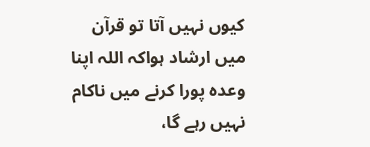کیوں نہیں آتا تو قرآن میں ارشاد ہواکہ اللہ اپنا وعدہ پورا کرنے میں ناکام نہیں رہے گا،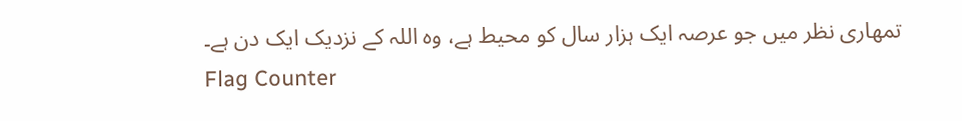تمھاری نظر میں جو عرصہ ایک ہزار سال کو محیط ہے، وہ اللہ کے نزدیک ایک دن ہے۔
Flag Counter